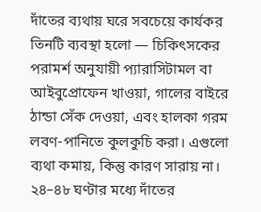দাঁতের ব্যথায় ঘরে সবচেয়ে কার্যকর তিনটি ব্যবস্থা হলো — চিকিৎসকের পরামর্শ অনুযায়ী প্যারাসিটামল বা আইবুপ্রোফেন খাওয়া, গালের বাইরে ঠান্ডা সেঁক দেওয়া, এবং হালকা গরম লবণ-পানিতে কুলকুচি করা। এগুলো ব্যথা কমায়, কিন্তু কারণ সারায় না। ২৪–৪৮ ঘণ্টার মধ্যে দাঁতের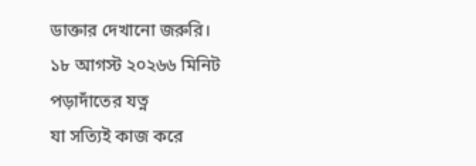ডাক্তার দেখানো জরুরি।
১৮ আগস্ট ২০২৬৬ মিনিট পড়াদাঁতের যত্ন
যা সত্যিই কাজ করে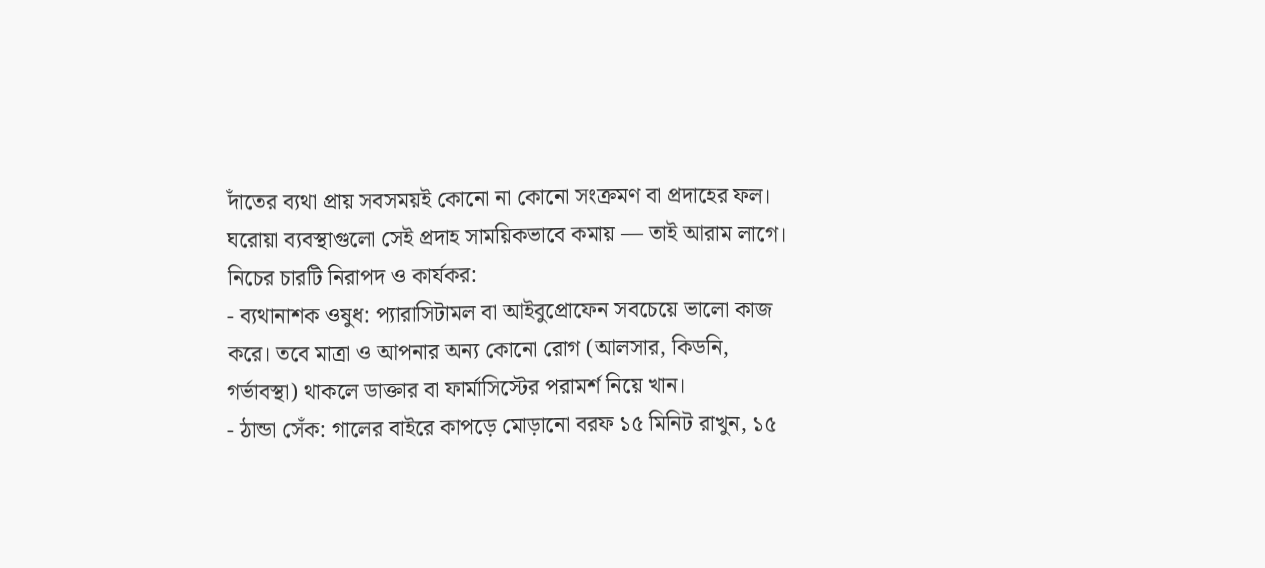দাঁতের ব্যথা প্রায় সবসময়ই কোনো না কোনো সংক্রমণ বা প্রদাহের ফল। ঘরোয়া ব্যবস্থাগুলো সেই প্রদাহ সাময়িকভাবে কমায় — তাই আরাম লাগে। নিচের চারটি নিরাপদ ও কার্যকর:
- ব্যথানাশক ওষুধ: প্যারাসিটামল বা আইবুপ্রোফেন সবচেয়ে ভালো কাজ করে। তবে মাত্রা ও আপনার অন্য কোনো রোগ (আলসার, কিডনি, গর্ভাবস্থা) থাকলে ডাক্তার বা ফার্মাসিস্টের পরামর্শ নিয়ে খান।
- ঠান্ডা সেঁক: গালের বাইরে কাপড়ে মোড়ানো বরফ ১৫ মিনিট রাখুন, ১৫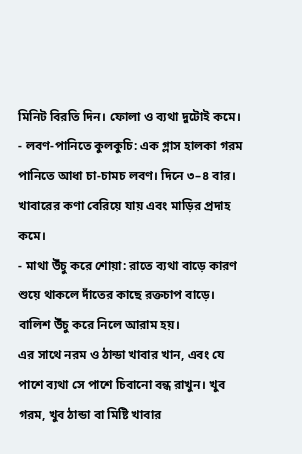মিনিট বিরতি দিন। ফোলা ও ব্যথা দুটোই কমে।
- লবণ-পানিতে কুলকুচি: এক গ্লাস হালকা গরম পানিতে আধা চা-চামচ লবণ। দিনে ৩–৪ বার। খাবারের কণা বেরিয়ে যায় এবং মাড়ির প্রদাহ কমে।
- মাথা উঁচু করে শোয়া: রাতে ব্যথা বাড়ে কারণ শুয়ে থাকলে দাঁতের কাছে রক্তচাপ বাড়ে। বালিশ উঁচু করে নিলে আরাম হয়।
এর সাথে নরম ও ঠান্ডা খাবার খান, এবং যে পাশে ব্যথা সে পাশে চিবানো বন্ধ রাখুন। খুব গরম, খুব ঠান্ডা বা মিষ্টি খাবার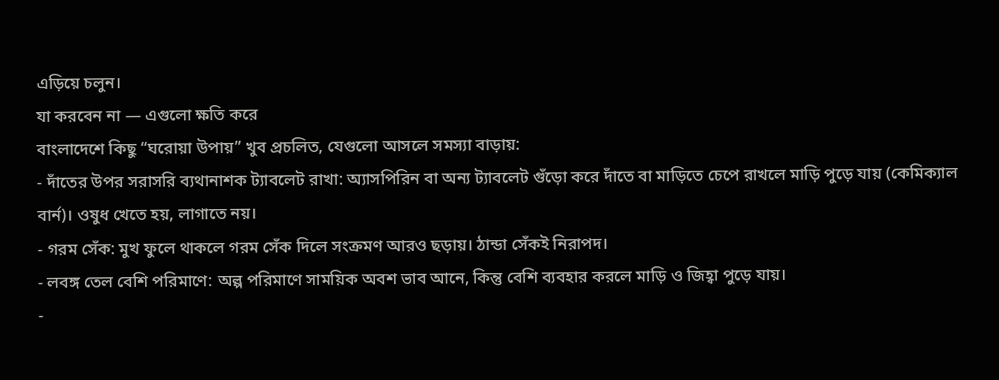এড়িয়ে চলুন।
যা করবেন না — এগুলো ক্ষতি করে
বাংলাদেশে কিছু “ঘরোয়া উপায়” খুব প্রচলিত, যেগুলো আসলে সমস্যা বাড়ায়:
- দাঁতের উপর সরাসরি ব্যথানাশক ট্যাবলেট রাখা: অ্যাসপিরিন বা অন্য ট্যাবলেট গুঁড়ো করে দাঁতে বা মাড়িতে চেপে রাখলে মাড়ি পুড়ে যায় (কেমিক্যাল বার্ন)। ওষুধ খেতে হয়, লাগাতে নয়।
- গরম সেঁক: মুখ ফুলে থাকলে গরম সেঁক দিলে সংক্রমণ আরও ছড়ায়। ঠান্ডা সেঁকই নিরাপদ।
- লবঙ্গ তেল বেশি পরিমাণে: অল্প পরিমাণে সাময়িক অবশ ভাব আনে, কিন্তু বেশি ব্যবহার করলে মাড়ি ও জিহ্বা পুড়ে যায়।
-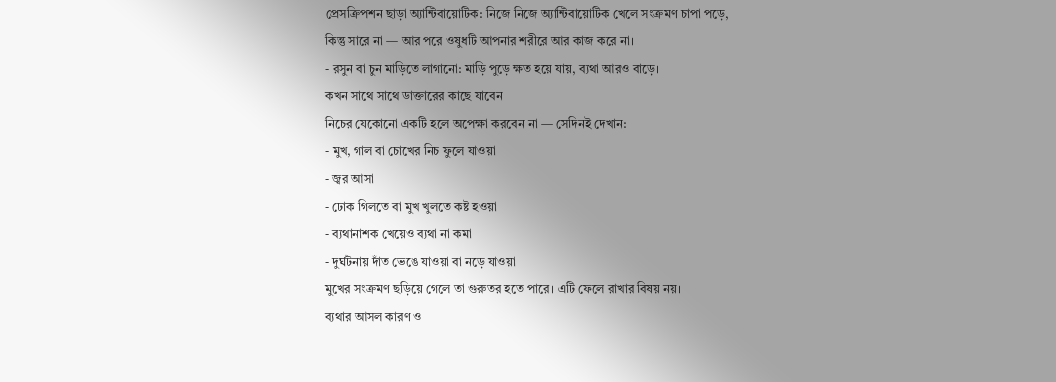প্রেসক্রিপশন ছাড়া অ্যান্টিবায়োটিক: নিজে নিজে অ্যান্টিবায়োটিক খেলে সংক্রমণ চাপা পড়ে, কিন্তু সারে না — আর পরে ওষুধটি আপনার শরীরে আর কাজ করে না।
- রসুন বা চুন মাড়িতে লাগানো: মাড়ি পুড়ে ক্ষত হয়ে যায়, ব্যথা আরও বাড়ে।
কখন সাথে সাথে ডাক্তারের কাছে যাবেন
নিচের যেকোনো একটি হলে অপেক্ষা করবেন না — সেদিনই দেখান:
- মুখ, গাল বা চোখের নিচ ফুলে যাওয়া
- জ্বর আসা
- ঢোক গিলতে বা মুখ খুলতে কষ্ট হওয়া
- ব্যথানাশক খেয়েও ব্যথা না কমা
- দুর্ঘটনায় দাঁত ভেঙে যাওয়া বা নড়ে যাওয়া
মুখের সংক্রমণ ছড়িয়ে গেলে তা গুরুতর হতে পারে। এটি ফেলে রাখার বিষয় নয়।
ব্যথার আসল কারণ ও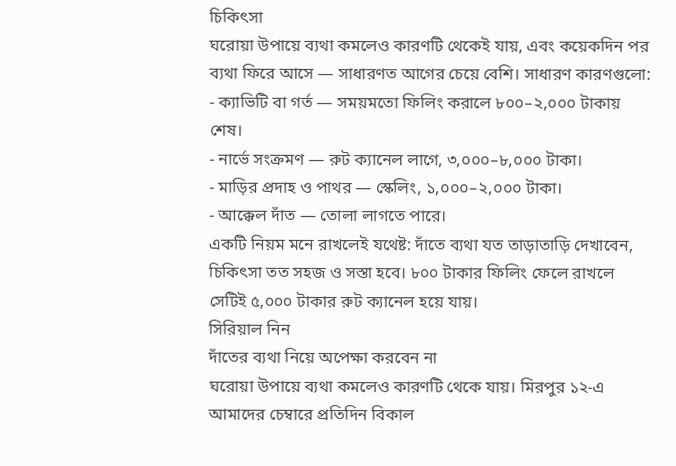চিকিৎসা
ঘরোয়া উপায়ে ব্যথা কমলেও কারণটি থেকেই যায়, এবং কয়েকদিন পর ব্যথা ফিরে আসে — সাধারণত আগের চেয়ে বেশি। সাধারণ কারণগুলো:
- ক্যাভিটি বা গর্ত — সময়মতো ফিলিং করালে ৮০০–২,০০০ টাকায় শেষ।
- নার্ভে সংক্রমণ — রুট ক্যানেল লাগে, ৩,০০০–৮,০০০ টাকা।
- মাড়ির প্রদাহ ও পাথর — স্কেলিং, ১,০০০–২,০০০ টাকা।
- আক্কেল দাঁত — তোলা লাগতে পারে।
একটি নিয়ম মনে রাখলেই যথেষ্ট: দাঁতে ব্যথা যত তাড়াতাড়ি দেখাবেন, চিকিৎসা তত সহজ ও সস্তা হবে। ৮০০ টাকার ফিলিং ফেলে রাখলে সেটিই ৫,০০০ টাকার রুট ক্যানেল হয়ে যায়।
সিরিয়াল নিন
দাঁতের ব্যথা নিয়ে অপেক্ষা করবেন না
ঘরোয়া উপায়ে ব্যথা কমলেও কারণটি থেকে যায়। মিরপুর ১২-এ আমাদের চেম্বারে প্রতিদিন বিকাল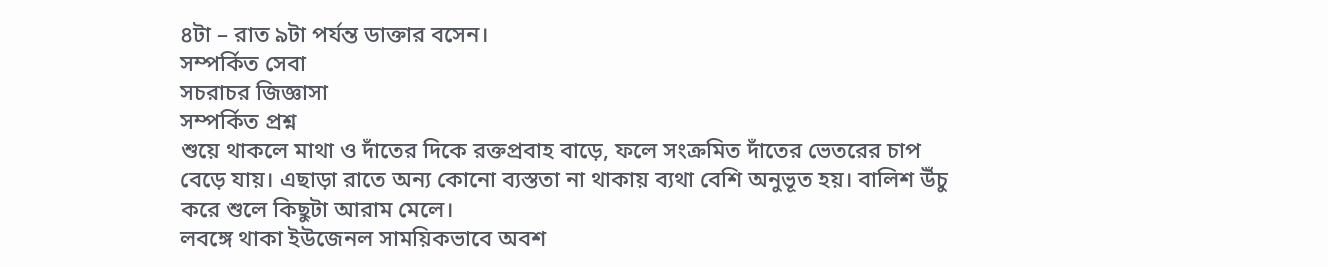৪টা – রাত ৯টা পর্যন্ত ডাক্তার বসেন।
সম্পর্কিত সেবা
সচরাচর জিজ্ঞাসা
সম্পর্কিত প্রশ্ন
শুয়ে থাকলে মাথা ও দাঁতের দিকে রক্তপ্রবাহ বাড়ে, ফলে সংক্রমিত দাঁতের ভেতরের চাপ বেড়ে যায়। এছাড়া রাতে অন্য কোনো ব্যস্ততা না থাকায় ব্যথা বেশি অনুভূত হয়। বালিশ উঁচু করে শুলে কিছুটা আরাম মেলে।
লবঙ্গে থাকা ইউজেনল সাময়িকভাবে অবশ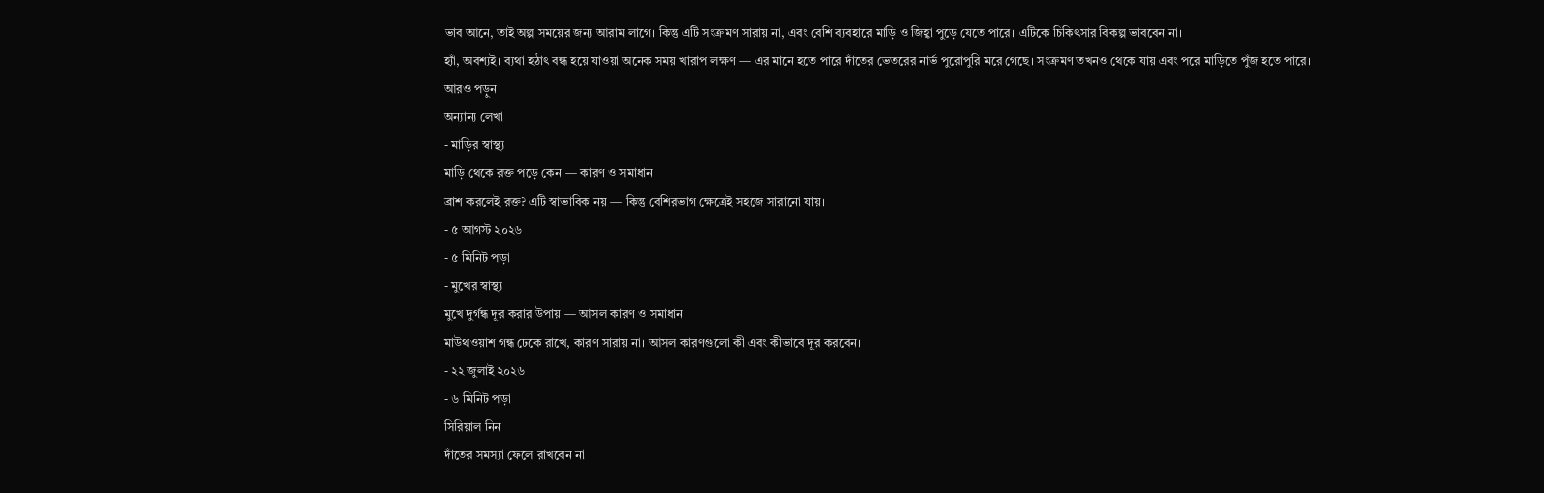ভাব আনে, তাই অল্প সময়ের জন্য আরাম লাগে। কিন্তু এটি সংক্রমণ সারায় না, এবং বেশি ব্যবহারে মাড়ি ও জিহ্বা পুড়ে যেতে পারে। এটিকে চিকিৎসার বিকল্প ভাববেন না।
হ্যাঁ, অবশ্যই। ব্যথা হঠাৎ বন্ধ হয়ে যাওয়া অনেক সময় খারাপ লক্ষণ — এর মানে হতে পারে দাঁতের ভেতরের নার্ভ পুরোপুরি মরে গেছে। সংক্রমণ তখনও থেকে যায় এবং পরে মাড়িতে পুঁজ হতে পারে।
আরও পড়ুন
অন্যান্য লেখা
- মাড়ির স্বাস্থ্য
মাড়ি থেকে রক্ত পড়ে কেন — কারণ ও সমাধান
ব্রাশ করলেই রক্ত? এটি স্বাভাবিক নয় — কিন্তু বেশিরভাগ ক্ষেত্রেই সহজে সারানো যায়।
- ৫ আগস্ট ২০২৬
- ৫ মিনিট পড়া
- মুখের স্বাস্থ্য
মুখে দুর্গন্ধ দূর করার উপায় — আসল কারণ ও সমাধান
মাউথওয়াশ গন্ধ ঢেকে রাখে, কারণ সারায় না। আসল কারণগুলো কী এবং কীভাবে দূর করবেন।
- ২২ জুলাই ২০২৬
- ৬ মিনিট পড়া
সিরিয়াল নিন
দাঁতের সমস্যা ফেলে রাখবেন না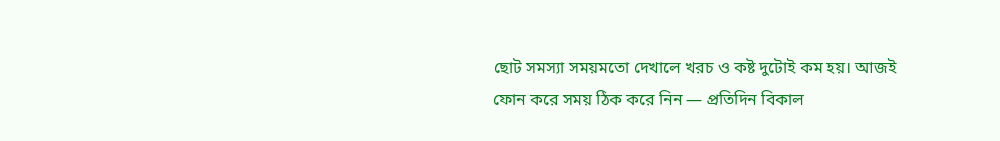ছোট সমস্যা সময়মতো দেখালে খরচ ও কষ্ট দুটোই কম হয়। আজই ফোন করে সময় ঠিক করে নিন — প্রতিদিন বিকাল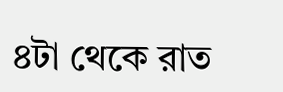৪টা থেকে রাত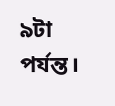৯টা পর্যন্ত।